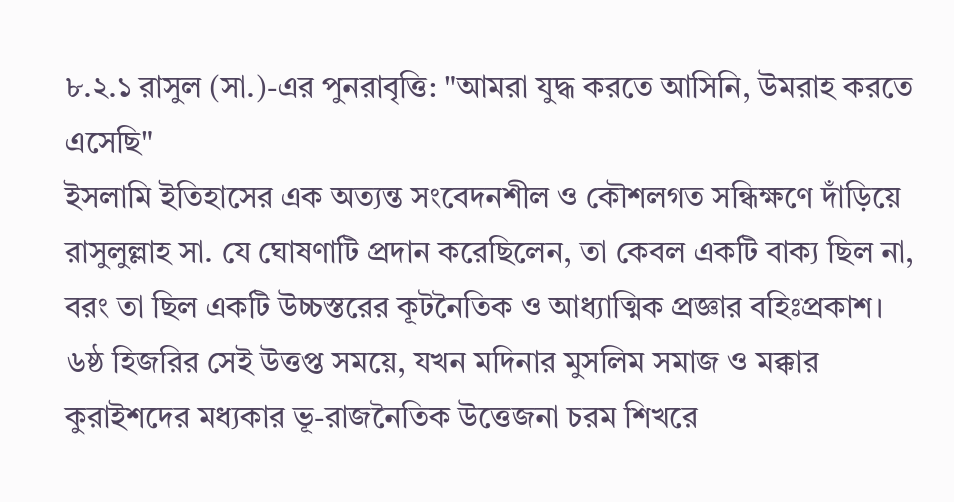৮.২.১ রাসুল (সা.)-এর পুনরাবৃত্তি: "আমরা যুদ্ধ করতে আসিনি, উমরাহ করতে এসেছি"
ইসলামি ইতিহাসের এক অত্যন্ত সংবেদনশীল ও কৌশলগত সন্ধিক্ষণে দাঁড়িয়ে রাসুলুল্লাহ সা. যে ঘোষণাটি প্রদান করেছিলেন, তা কেবল একটি বাক্য ছিল না, বরং তা ছিল একটি উচ্চস্তরের কূটনৈতিক ও আধ্যাত্মিক প্রজ্ঞার বহিঃপ্রকাশ। ৬ষ্ঠ হিজরির সেই উত্তপ্ত সময়ে, যখন মদিনার মুসলিম সমাজ ও মক্কার কুরাইশদের মধ্যকার ভূ-রাজনৈতিক উত্তেজনা চরম শিখরে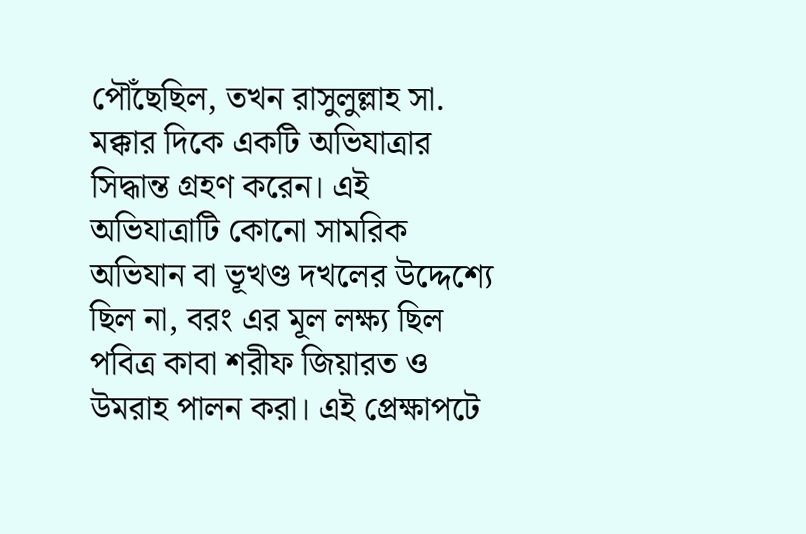পৌঁছেছিল, তখন রাসুলুল্লাহ সা. মক্কার দিকে একটি অভিযাত্রার সিদ্ধান্ত গ্রহণ করেন। এই অভিযাত্রাটি কোনো সামরিক অভিযান বা ভূখণ্ড দখলের উদ্দেশ্যে ছিল না, বরং এর মূল লক্ষ্য ছিল পবিত্র কাবা শরীফ জিয়ারত ও উমরাহ পালন করা। এই প্রেক্ষাপটে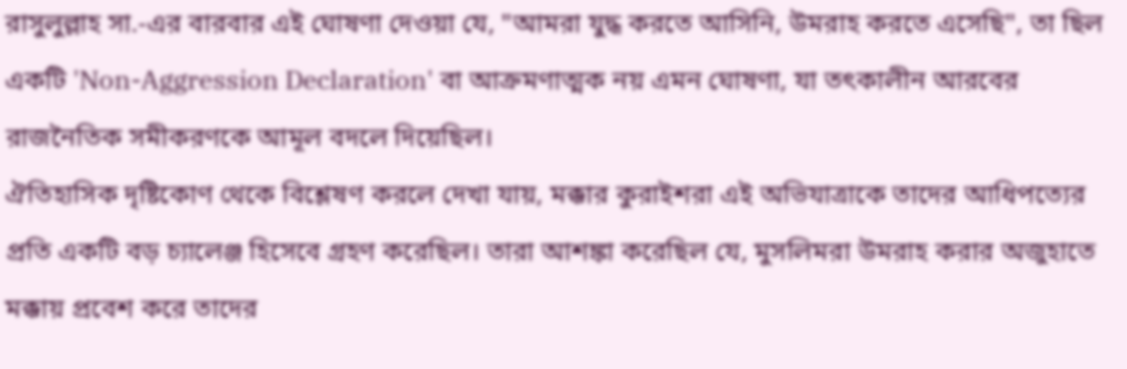রাসুলুল্লাহ সা.-এর বারবার এই ঘোষণা দেওয়া যে, "আমরা যুদ্ধ করতে আসিনি, উমরাহ করতে এসেছি", তা ছিল একটি 'Non-Aggression Declaration' বা আক্রমণাত্মক নয় এমন ঘোষণা, যা তৎকালীন আরবের রাজনৈতিক সমীকরণকে আমূল বদলে দিয়েছিল।
ঐতিহাসিক দৃষ্টিকোণ থেকে বিশ্লেষণ করলে দেখা যায়, মক্কার কুরাইশরা এই অভিযাত্রাকে তাদের আধিপত্যের প্রতি একটি বড় চ্যালেঞ্জ হিসেবে গ্রহণ করেছিল। তারা আশঙ্কা করেছিল যে, মুসলিমরা উমরাহ করার অজুহাতে মক্কায় প্রবেশ করে তাদের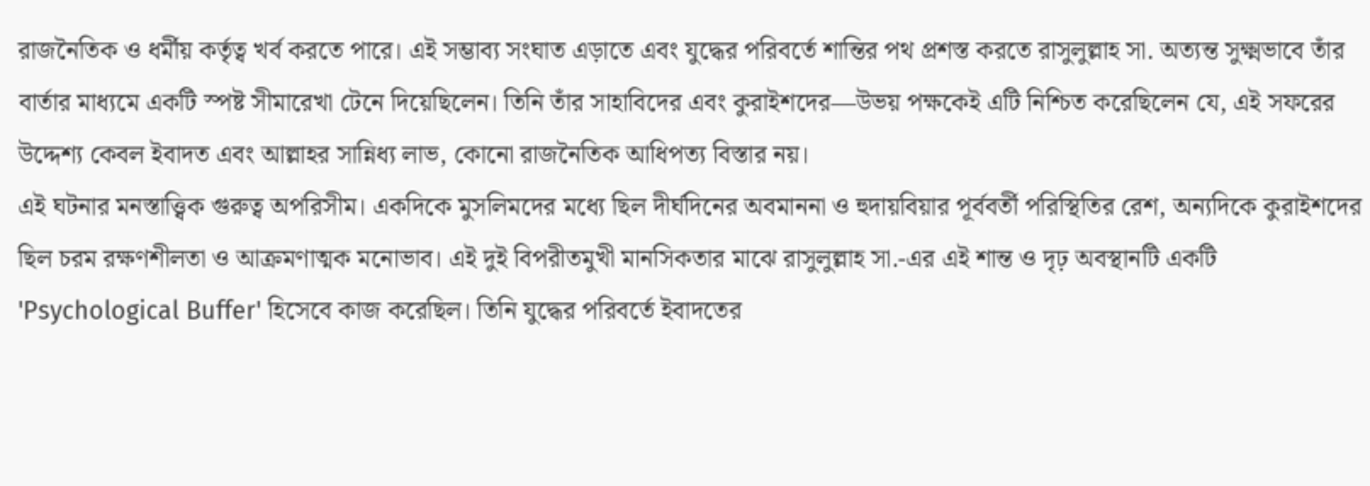রাজনৈতিক ও ধর্মীয় কর্তৃত্ব খর্ব করতে পারে। এই সম্ভাব্য সংঘাত এড়াতে এবং যুদ্ধের পরিবর্তে শান্তির পথ প্রশস্ত করতে রাসুলুল্লাহ সা. অত্যন্ত সুক্ষ্মভাবে তাঁর বার্তার মাধ্যমে একটি স্পষ্ট সীমারেখা টেনে দিয়েছিলেন। তিনি তাঁর সাহাবিদের এবং কুরাইশদের—উভয় পক্ষকেই এটি নিশ্চিত করেছিলেন যে, এই সফরের উদ্দেশ্য কেবল ইবাদত এবং আল্লাহর সান্নিধ্য লাভ, কোনো রাজনৈতিক আধিপত্য বিস্তার নয়।
এই ঘটনার মনস্তাত্ত্বিক গুরুত্ব অপরিসীম। একদিকে মুসলিমদের মধ্যে ছিল দীর্ঘদিনের অবমাননা ও হুদায়বিয়ার পূর্ববর্তী পরিস্থিতির রেশ, অন্যদিকে কুরাইশদের ছিল চরম রক্ষণশীলতা ও আক্রমণাত্মক মনোভাব। এই দুই বিপরীতমুখী মানসিকতার মাঝে রাসুলুল্লাহ সা.-এর এই শান্ত ও দৃঢ় অবস্থানটি একটি 'Psychological Buffer' হিসেবে কাজ করেছিল। তিনি যুদ্ধের পরিবর্তে ইবাদতের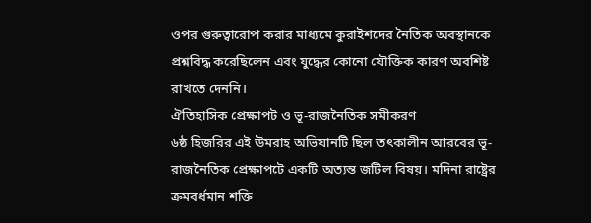ওপর গুরুত্বারোপ করার মাধ্যমে কুরাইশদের নৈতিক অবস্থানকে প্রশ্নবিদ্ধ করেছিলেন এবং যুদ্ধের কোনো যৌক্তিক কারণ অবশিষ্ট রাখতে দেননি।
ঐতিহাসিক প্রেক্ষাপট ও ভূ-রাজনৈতিক সমীকরণ
৬ষ্ঠ হিজরির এই উমরাহ অভিযানটি ছিল তৎকালীন আরবের ভূ-রাজনৈতিক প্রেক্ষাপটে একটি অত্যন্ত জটিল বিষয়। মদিনা রাষ্ট্রের ক্রমবর্ধমান শক্তি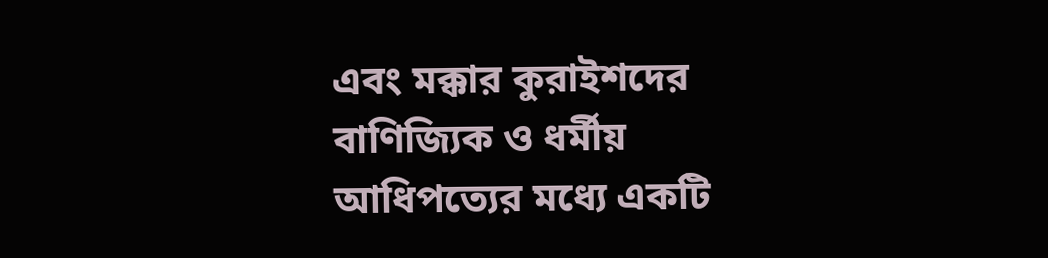এবং মক্কার কুরাইশদের বাণিজ্যিক ও ধর্মীয় আধিপত্যের মধ্যে একটি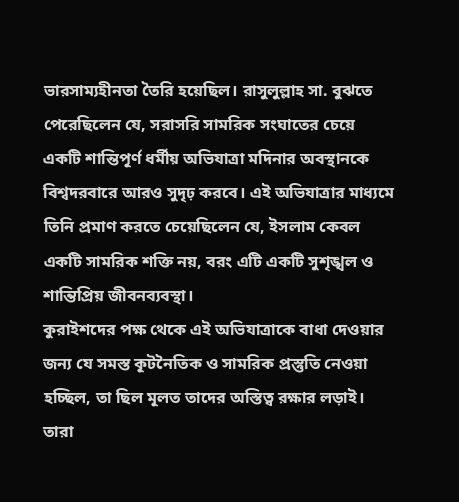ভারসাম্যহীনতা তৈরি হয়েছিল। রাসুলুল্লাহ সা. বুঝতে পেরেছিলেন যে, সরাসরি সামরিক সংঘাতের চেয়ে একটি শান্তিপূর্ণ ধর্মীয় অভিযাত্রা মদিনার অবস্থানকে বিশ্বদরবারে আরও সুদৃঢ় করবে। এই অভিযাত্রার মাধ্যমে তিনি প্রমাণ করতে চেয়েছিলেন যে, ইসলাম কেবল একটি সামরিক শক্তি নয়, বরং এটি একটি সুশৃঙ্খল ও শান্তিপ্রিয় জীবনব্যবস্থা।
কুরাইশদের পক্ষ থেকে এই অভিযাত্রাকে বাধা দেওয়ার জন্য যে সমস্ত কূটনৈতিক ও সামরিক প্রস্তুতি নেওয়া হচ্ছিল, তা ছিল মূলত তাদের অস্তিত্ব রক্ষার লড়াই। তারা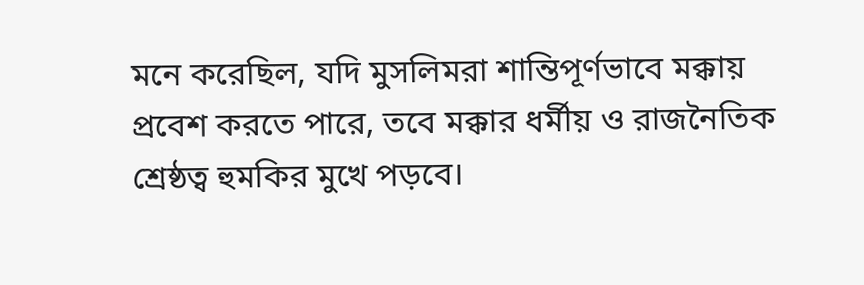মনে করেছিল, যদি মুসলিমরা শান্তিপূর্ণভাবে মক্কায় প্রবেশ করতে পারে, তবে মক্কার ধর্মীয় ও রাজনৈতিক শ্রেষ্ঠত্ব হুমকির মুখে পড়বে।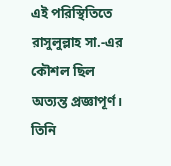এই পরিস্থিতিতে রাসুলুল্লাহ সা.-এর কৌশল ছিল অত্যন্ত প্রজ্ঞাপূর্ণ। তিনি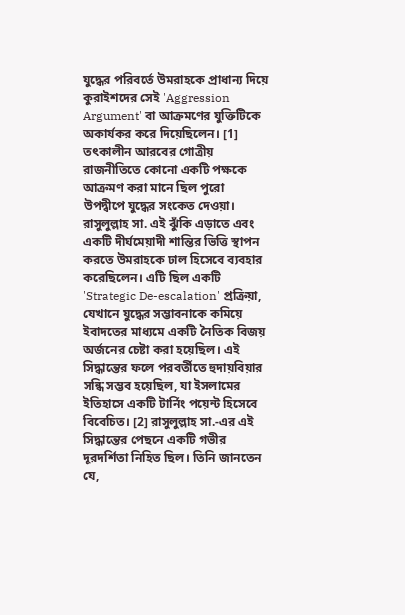যুদ্ধের পরিবর্তে উমরাহকে প্রাধান্য দিয়ে কুরাইশদের সেই 'Aggression Argument' বা আক্রমণের যুক্তিটিকে অকার্যকর করে দিয়েছিলেন। [1] তৎকালীন আরবের গোত্রীয় রাজনীতিতে কোনো একটি পক্ষকে আক্রমণ করা মানে ছিল পুরো উপদ্বীপে যুদ্ধের সংকেত দেওয়া। রাসুলুল্লাহ সা. এই ঝুঁকি এড়াতে এবং একটি দীর্ঘমেয়াদী শান্তির ভিত্তি স্থাপন করতে উমরাহকে ঢাল হিসেবে ব্যবহার করেছিলেন। এটি ছিল একটি 'Strategic De-escalation' প্রক্রিয়া, যেখানে যুদ্ধের সম্ভাবনাকে কমিয়ে ইবাদতের মাধ্যমে একটি নৈতিক বিজয় অর্জনের চেষ্টা করা হয়েছিল। এই সিদ্ধান্তের ফলে পরবর্তীতে হুদায়বিয়ার সন্ধি সম্ভব হয়েছিল, যা ইসলামের ইতিহাসে একটি টার্নিং পয়েন্ট হিসেবে বিবেচিত। [2] রাসুলুল্লাহ সা.-এর এই সিদ্ধান্তের পেছনে একটি গভীর দূরদর্শিতা নিহিত ছিল। তিনি জানতেন যে,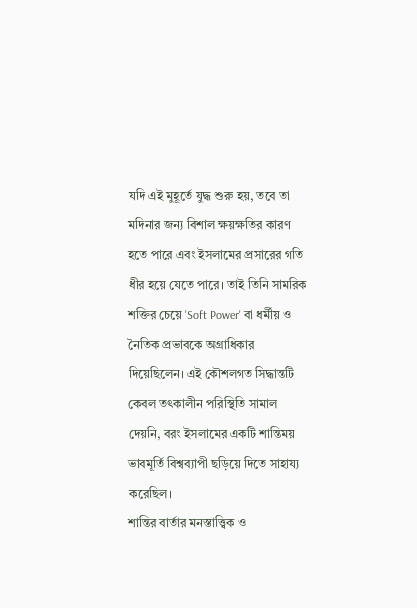যদি এই মুহূর্তে যুদ্ধ শুরু হয়, তবে তা মদিনার জন্য বিশাল ক্ষয়ক্ষতির কারণ হতে পারে এবং ইসলামের প্রসারের গতি ধীর হয়ে যেতে পারে। তাই তিনি সামরিক শক্তির চেয়ে 'Soft Power' বা ধর্মীয় ও নৈতিক প্রভাবকে অগ্রাধিকার দিয়েছিলেন। এই কৌশলগত সিদ্ধান্তটি কেবল তৎকালীন পরিস্থিতি সামাল দেয়নি, বরং ইসলামের একটি শান্তিময় ভাবমূর্তি বিশ্বব্যাপী ছড়িয়ে দিতে সাহায্য করেছিল।
শান্তির বার্তার মনস্তাত্ত্বিক ও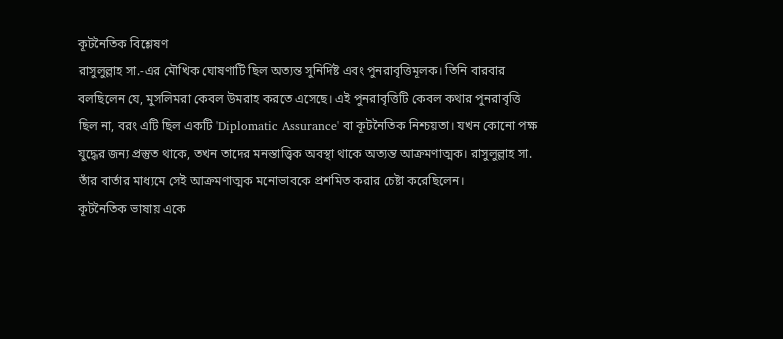কূটনৈতিক বিশ্লেষণ
রাসুলুল্লাহ সা.-এর মৌখিক ঘোষণাটি ছিল অত্যন্ত সুনির্দিষ্ট এবং পুনরাবৃত্তিমূলক। তিনি বারবার বলছিলেন যে, মুসলিমরা কেবল উমরাহ করতে এসেছে। এই পুনরাবৃত্তিটি কেবল কথার পুনরাবৃত্তি ছিল না, বরং এটি ছিল একটি 'Diplomatic Assurance' বা কূটনৈতিক নিশ্চয়তা। যখন কোনো পক্ষ যুদ্ধের জন্য প্রস্তুত থাকে, তখন তাদের মনস্তাত্ত্বিক অবস্থা থাকে অত্যন্ত আক্রমণাত্মক। রাসুলুল্লাহ সা. তাঁর বার্তার মাধ্যমে সেই আক্রমণাত্মক মনোভাবকে প্রশমিত করার চেষ্টা করেছিলেন।
কূটনৈতিক ভাষায় একে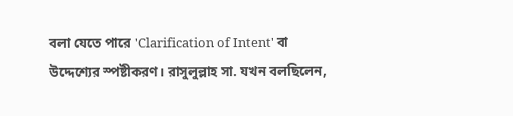বলা যেতে পারে 'Clarification of Intent' বা উদ্দেশ্যের স্পষ্টীকরণ। রাসুলুল্লাহ সা. যখন বলছিলেন,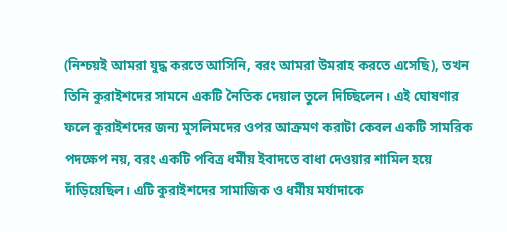(নিশ্চয়ই আমরা যুদ্ধ করতে আসিনি, বরং আমরা উমরাহ করতে এসেছি), তখন তিনি কুরাইশদের সামনে একটি নৈতিক দেয়াল তুলে দিচ্ছিলেন। এই ঘোষণার ফলে কুরাইশদের জন্য মুসলিমদের ওপর আক্রমণ করাটা কেবল একটি সামরিক পদক্ষেপ নয়, বরং একটি পবিত্র ধর্মীয় ইবাদতে বাধা দেওয়ার শামিল হয়ে দাঁড়িয়েছিল। এটি কুরাইশদের সামাজিক ও ধর্মীয় মর্যাদাকে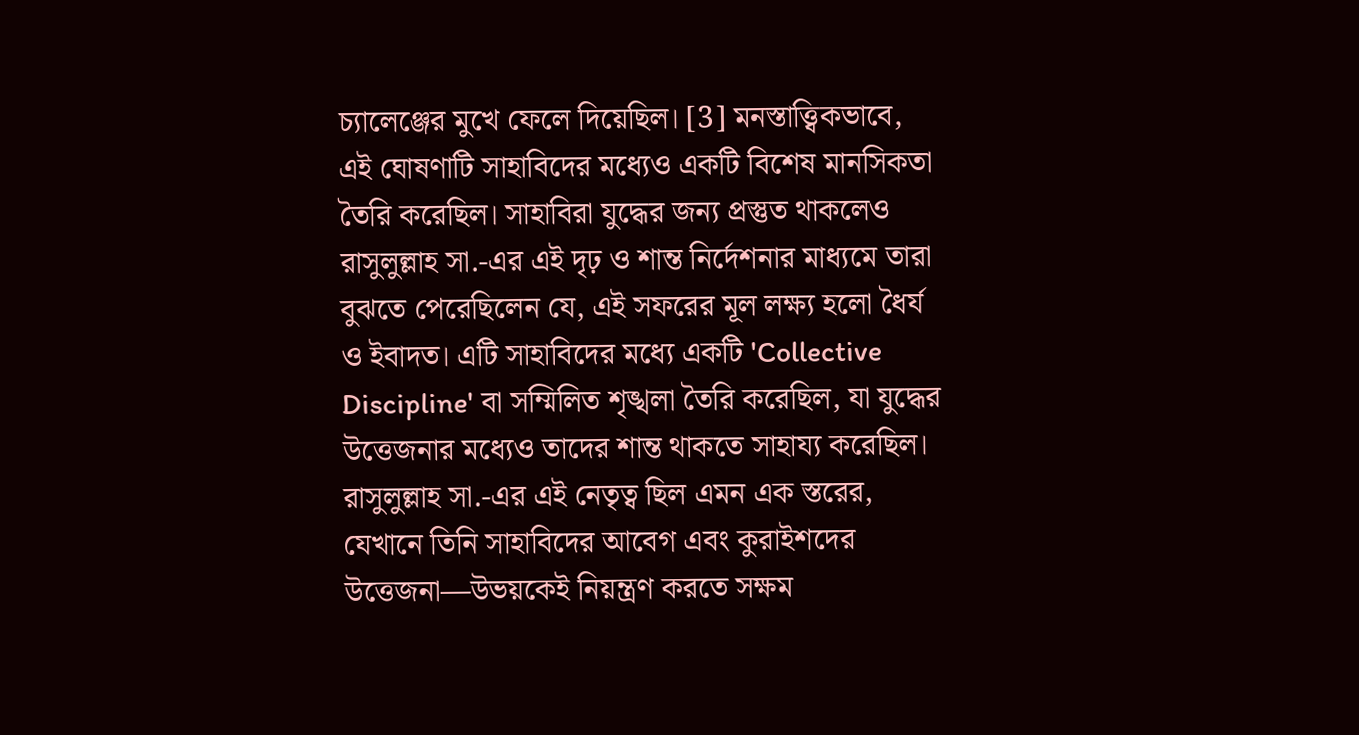চ্যালেঞ্জের মুখে ফেলে দিয়েছিল। [3] মনস্তাত্ত্বিকভাবে, এই ঘোষণাটি সাহাবিদের মধ্যেও একটি বিশেষ মানসিকতা তৈরি করেছিল। সাহাবিরা যুদ্ধের জন্য প্রস্তুত থাকলেও রাসুলুল্লাহ সা.-এর এই দৃঢ় ও শান্ত নির্দেশনার মাধ্যমে তারা বুঝতে পেরেছিলেন যে, এই সফরের মূল লক্ষ্য হলো ধৈর্য ও ইবাদত। এটি সাহাবিদের মধ্যে একটি 'Collective Discipline' বা সম্মিলিত শৃঙ্খলা তৈরি করেছিল, যা যুদ্ধের উত্তেজনার মধ্যেও তাদের শান্ত থাকতে সাহায্য করেছিল। রাসুলুল্লাহ সা.-এর এই নেতৃত্ব ছিল এমন এক স্তরের, যেখানে তিনি সাহাবিদের আবেগ এবং কুরাইশদের উত্তেজনা—উভয়কেই নিয়ন্ত্রণ করতে সক্ষম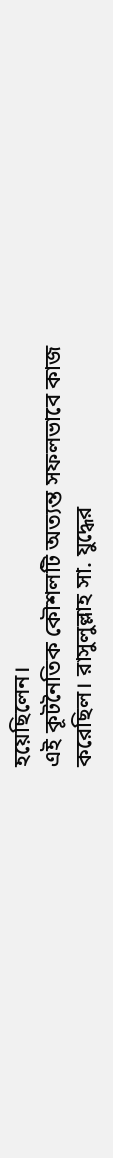হয়েছিলেন।
এই কূটনৈতিক কৌশলটি অত্যন্ত সফলভাবে কাজ করেছিল। রাসুলুল্লাহ সা. যুদ্ধের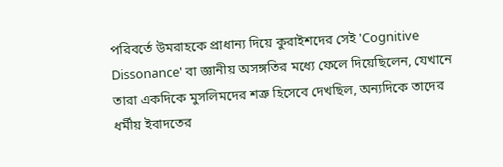পরিবর্তে উমরাহকে প্রাধান্য দিয়ে কুরাইশদের সেই 'Cognitive Dissonance' বা জ্ঞানীয় অসঙ্গতির মধ্যে ফেলে দিয়েছিলেন, যেখানে তারা একদিকে মুসলিমদের শত্রু হিসেবে দেখছিল, অন্যদিকে তাদের ধর্মীয় ইবাদতের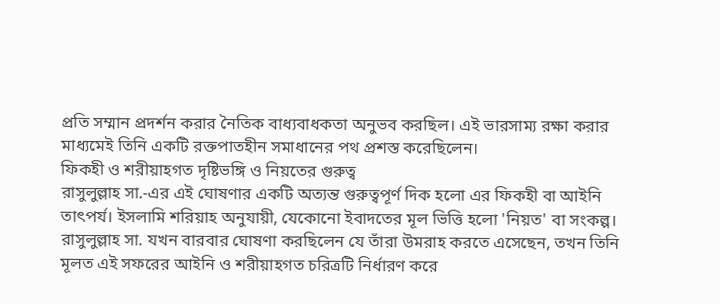প্রতি সম্মান প্রদর্শন করার নৈতিক বাধ্যবাধকতা অনুভব করছিল। এই ভারসাম্য রক্ষা করার মাধ্যমেই তিনি একটি রক্তপাতহীন সমাধানের পথ প্রশস্ত করেছিলেন।
ফিকহী ও শরীয়াহগত দৃষ্টিভঙ্গি ও নিয়তের গুরুত্ব
রাসুলুল্লাহ সা.-এর এই ঘোষণার একটি অত্যন্ত গুরুত্বপূর্ণ দিক হলো এর ফিকহী বা আইনি তাৎপর্য। ইসলামি শরিয়াহ অনুযায়ী, যেকোনো ইবাদতের মূল ভিত্তি হলো 'নিয়ত' বা সংকল্প। রাসুলুল্লাহ সা. যখন বারবার ঘোষণা করছিলেন যে তাঁরা উমরাহ করতে এসেছেন, তখন তিনি মূলত এই সফরের আইনি ও শরীয়াহগত চরিত্রটি নির্ধারণ করে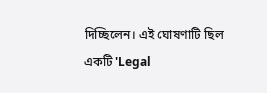দিচ্ছিলেন। এই ঘোষণাটি ছিল একটি 'Legal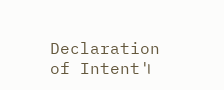Declaration of Intent'।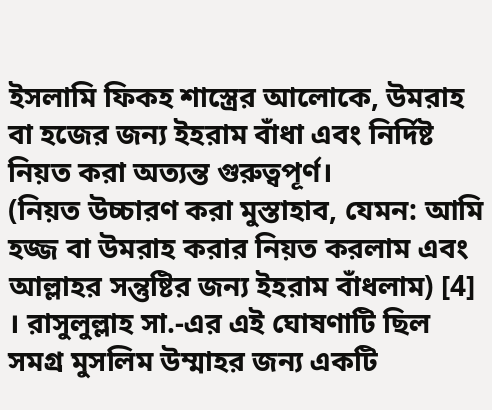ইসলামি ফিকহ শাস্ত্রের আলোকে, উমরাহ বা হজের জন্য ইহরাম বাঁধা এবং নির্দিষ্ট নিয়ত করা অত্যন্ত গুরুত্বপূর্ণ।
(নিয়ত উচ্চারণ করা মুস্তাহাব, যেমন: আমি হজ্জ বা উমরাহ করার নিয়ত করলাম এবং আল্লাহর সন্তুষ্টির জন্য ইহরাম বাঁধলাম) [4] । রাসুলুল্লাহ সা.-এর এই ঘোষণাটি ছিল সমগ্র মুসলিম উম্মাহর জন্য একটি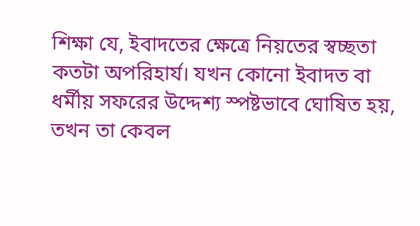শিক্ষা যে, ইবাদতের ক্ষেত্রে নিয়তের স্বচ্ছতা কতটা অপরিহার্য। যখন কোনো ইবাদত বা ধর্মীয় সফরের উদ্দেশ্য স্পষ্টভাবে ঘোষিত হয়, তখন তা কেবল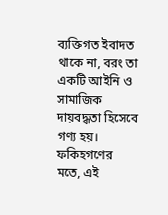ব্যক্তিগত ইবাদত থাকে না, বরং তা একটি আইনি ও সামাজিক দায়বদ্ধতা হিসেবে গণ্য হয়।
ফকিহগণের মতে, এই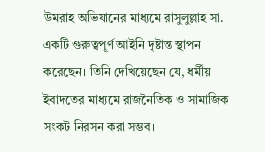উমরাহ অভিযানের মাধ্যমে রাসুলুল্লাহ সা. একটি গুরুত্বপূর্ণ আইনি দৃষ্টান্ত স্থাপন করেছেন। তিনি দেখিয়েছেন যে, ধর্মীয় ইবাদতের মাধ্যমে রাজনৈতিক ও সামাজিক সংকট নিরসন করা সম্ভব।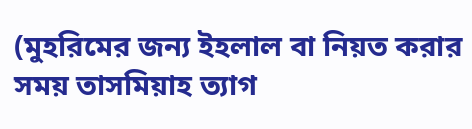(মুহরিমের জন্য ইহলাল বা নিয়ত করার সময় তাসমিয়াহ ত্যাগ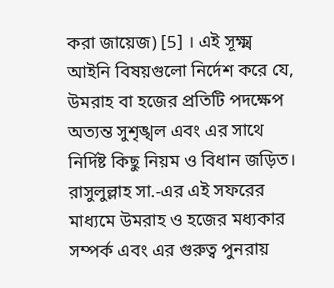করা জায়েজ) [5] । এই সূক্ষ্ম আইনি বিষয়গুলো নির্দেশ করে যে, উমরাহ বা হজের প্রতিটি পদক্ষেপ অত্যন্ত সুশৃঙ্খল এবং এর সাথে নির্দিষ্ট কিছু নিয়ম ও বিধান জড়িত। রাসুলুল্লাহ সা.-এর এই সফরের মাধ্যমে উমরাহ ও হজের মধ্যকার সম্পর্ক এবং এর গুরুত্ব পুনরায়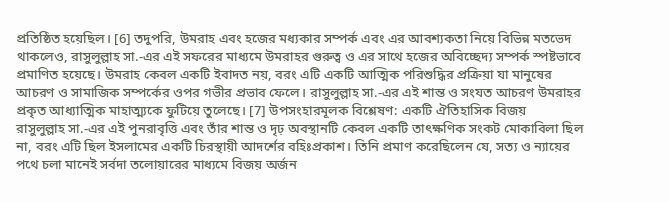প্রতিষ্ঠিত হয়েছিল। [6] তদুপরি, উমরাহ এবং হজের মধ্যকার সম্পর্ক এবং এর আবশ্যকতা নিয়ে বিভিন্ন মতভেদ থাকলেও, রাসুলুল্লাহ সা.-এর এই সফরের মাধ্যমে উমরাহর গুরুত্ব ও এর সাথে হজের অবিচ্ছেদ্য সম্পর্ক স্পষ্টভাবে প্রমাণিত হয়েছে। উমরাহ কেবল একটি ইবাদত নয়, বরং এটি একটি আত্মিক পরিশুদ্ধির প্রক্রিয়া যা মানুষের আচরণ ও সামাজিক সম্পর্কের ওপর গভীর প্রভাব ফেলে। রাসুলুল্লাহ সা.-এর এই শান্ত ও সংযত আচরণ উমরাহর প্রকৃত আধ্যাত্মিক মাহাত্ম্যকে ফুটিয়ে তুলেছে। [7] উপসংহারমূলক বিশ্লেষণ: একটি ঐতিহাসিক বিজয়
রাসুলুল্লাহ সা.-এর এই পুনরাবৃত্তি এবং তাঁর শান্ত ও দৃঢ় অবস্থানটি কেবল একটি তাৎক্ষণিক সংকট মোকাবিলা ছিল না, বরং এটি ছিল ইসলামের একটি চিরস্থায়ী আদর্শের বহিঃপ্রকাশ। তিনি প্রমাণ করেছিলেন যে, সত্য ও ন্যায়ের পথে চলা মানেই সর্বদা তলোয়ারের মাধ্যমে বিজয় অর্জন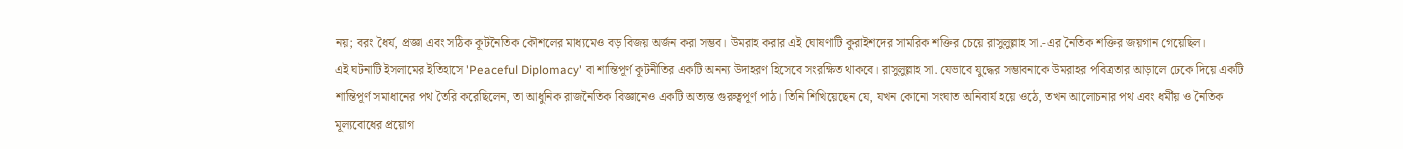নয়; বরং ধৈর্য, প্রজ্ঞা এবং সঠিক কূটনৈতিক কৌশলের মাধ্যমেও বড় বিজয় অর্জন করা সম্ভব। উমরাহ করার এই ঘোষণাটি কুরাইশদের সামরিক শক্তির চেয়ে রাসুলুল্লাহ সা.-এর নৈতিক শক্তির জয়গান গেয়েছিল।
এই ঘটনাটি ইসলামের ইতিহাসে 'Peaceful Diplomacy' বা শান্তিপূর্ণ কূটনীতির একটি অনন্য উদাহরণ হিসেবে সংরক্ষিত থাকবে। রাসুলুল্লাহ সা. যেভাবে যুদ্ধের সম্ভাবনাকে উমরাহর পবিত্রতার আড়ালে ঢেকে দিয়ে একটি শান্তিপূর্ণ সমাধানের পথ তৈরি করেছিলেন, তা আধুনিক রাজনৈতিক বিজ্ঞানেও একটি অত্যন্ত গুরুত্বপূর্ণ পাঠ। তিনি শিখিয়েছেন যে, যখন কোনো সংঘাত অনিবার্য হয়ে ওঠে, তখন আলোচনার পথ এবং ধর্মীয় ও নৈতিক মূল্যবোধের প্রয়োগ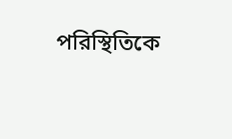পরিস্থিতিকে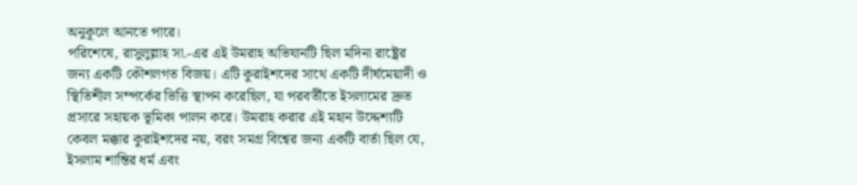অনুকূলে আনতে পারে।
পরিশেষে, রাসুলুল্লাহ সা.-এর এই উমরাহ অভিযানটি ছিল মদিনা রাষ্ট্রের জন্য একটি কৌশলগত বিজয়। এটি কুরাইশদের সাথে একটি দীর্ঘমেয়াদী ও স্থিতিশীল সম্পর্কের ভিত্তি স্থাপন করেছিল, যা পরবর্তীতে ইসলামের দ্রুত প্রসারে সহায়ক ভূমিকা পালন করে। উমরাহ করার এই মহান উদ্দেশ্যটি কেবল মক্কার কুরাইশদের নয়, বরং সমগ্র বিশ্বের জন্য একটি বার্তা ছিল যে, ইসলাম শান্তির ধর্ম এবং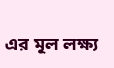এর মূল লক্ষ্য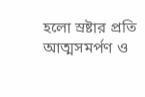হলো স্রষ্টার প্রতি আত্মসমর্পণ ও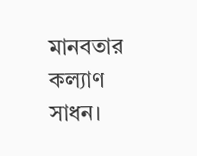মানবতার কল্যাণ সাধন।